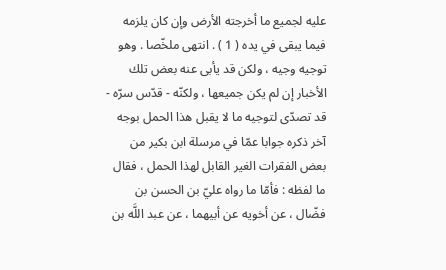عليه لجميع ما أخرجته الأرض وإن كان يلزمه فيما يبقى في يده ( 1 ) . انتهى ملخّصا . وهو توجيه وجيه ، ولكن قد يأبى عنه بعض تلك الأخبار إن لم يكن جميعها ، ولكنّه - قدّس سرّه - قد تصدّى لتوجيه ما لا يقبل هذا الحمل بوجه آخر ذكره جوابا عمّا في مرسلة ابن بكير من بعض الفقرات الغير القابل لهذا الحمل ، فقال ما لفظه : فأمّا ما رواه عليّ بن الحسن بن فضّال ، عن أخويه عن أبيهما ، عن عبد اللَّه بن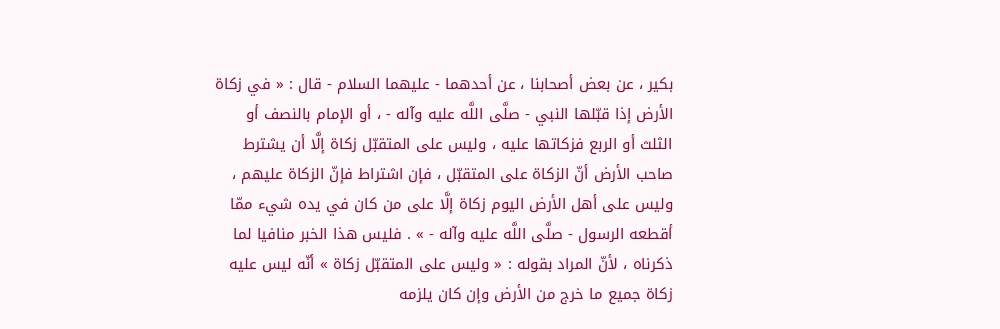بكير ، عن بعض أصحابنا ، عن أحدهما - عليهما السلام - قال : « في زكاة الأرض إذا قبّلها النبي - صلَّى اللَّه عليه وآله - ، أو الإمام بالنصف أو الثلث أو الربع فزكاتها عليه ، وليس على المتقبّل زكاة إلَّا أن يشترط صاحب الأرض أنّ الزكاة على المتقبّل ، فإن اشتراط فإنّ الزكاة عليهم ، وليس على أهل الأرض اليوم زكاة إلَّا على من كان في يده شيء ممّا أقطعه الرسول - صلَّى اللَّه عليه وآله - » . فليس هذا الخبر منافيا لما ذكرناه ، لأنّ المراد بقوله : « وليس على المتقبّل زكاة » أنّه ليس عليه زكاة جميع ما خرج من الأرض وإن كان يلزمه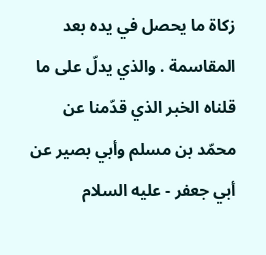زكاة ما يحصل في يده بعد المقاسمة . والذي يدلّ على ما قلناه الخبر الذي قدّمنا عن محمّد بن مسلم وأبي بصير عن أبي جعفر - عليه السلام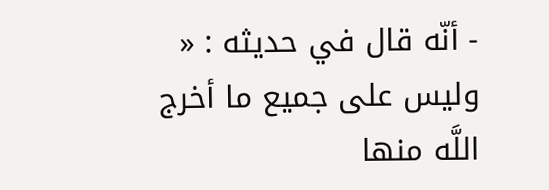- أنّه قال في حديثه : « وليس على جميع ما أخرج اللَّه منها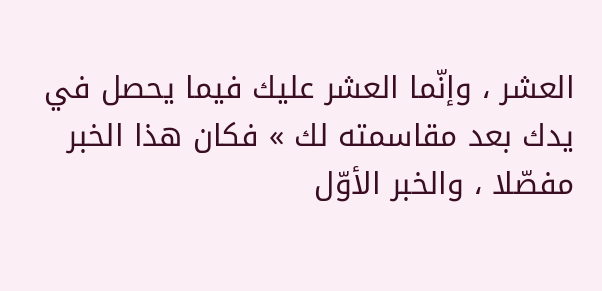العشر ، وإنّما العشر عليك فيما يحصل في يدك بعد مقاسمته لك » فكان هذا الخبر مفصّلا ، والخبر الأوّل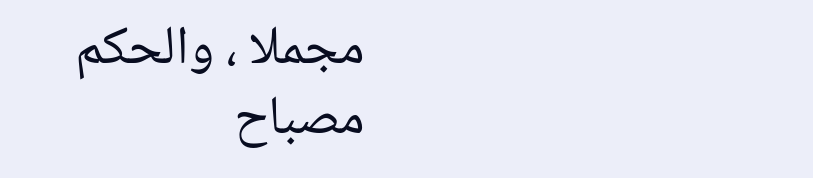مجملا ، والحكم
مصباح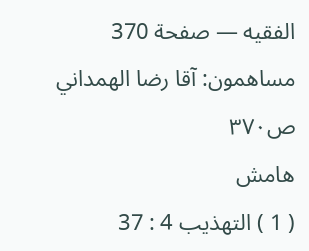الفقيه — صفحة 370
مساهمون: آقا رضا الهمداني
ص٣٧٠
هامش
( 1 ) التهذيب 4 : 37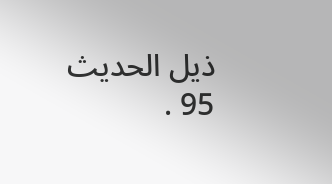ذيل الحديث 95 .